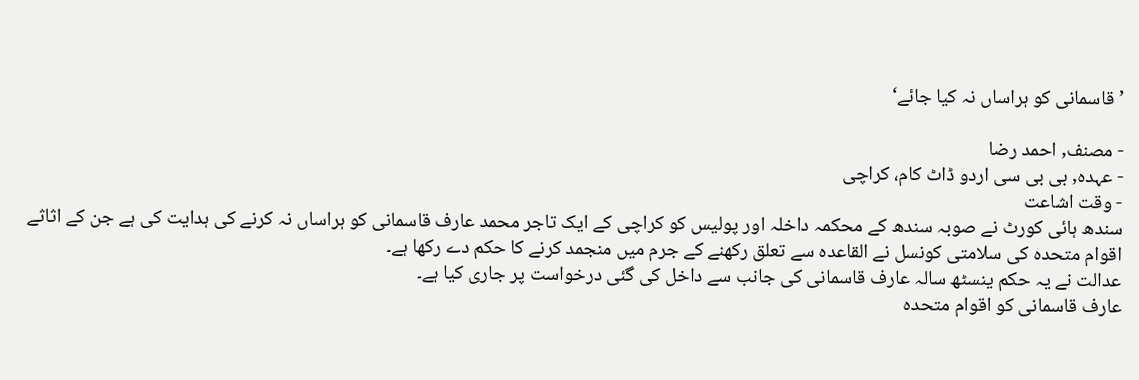’قاسمانی کو ہراساں نہ کیا جائے‘

- مصنف, احمد رضا
- عہدہ, بی بی سی اردو ڈاٹ کام، کراچی
- وقت اشاعت
سندھ ہائی کورٹ نے صوبہ سندھ کے محکمہ داخلہ اور پولیس کو کراچی کے ایک تاجر محمد عارف قاسمانی کو ہراساں نہ کرنے کی ہدایت کی ہے جن کے اثاثے اقوام متحدہ کی سلامتی کونسل نے القاعدہ سے تعلق رکھنے کے جرم میں منجمد کرنے کا حکم دے رکھا ہے۔
عدالت نے یہ حکم ینسٹھ سالہ عارف قاسمانی کی جانب سے داخل کی گئی درخواست پر جاری کیا ہے۔
عارف قاسمانی کو اقوام متحدہ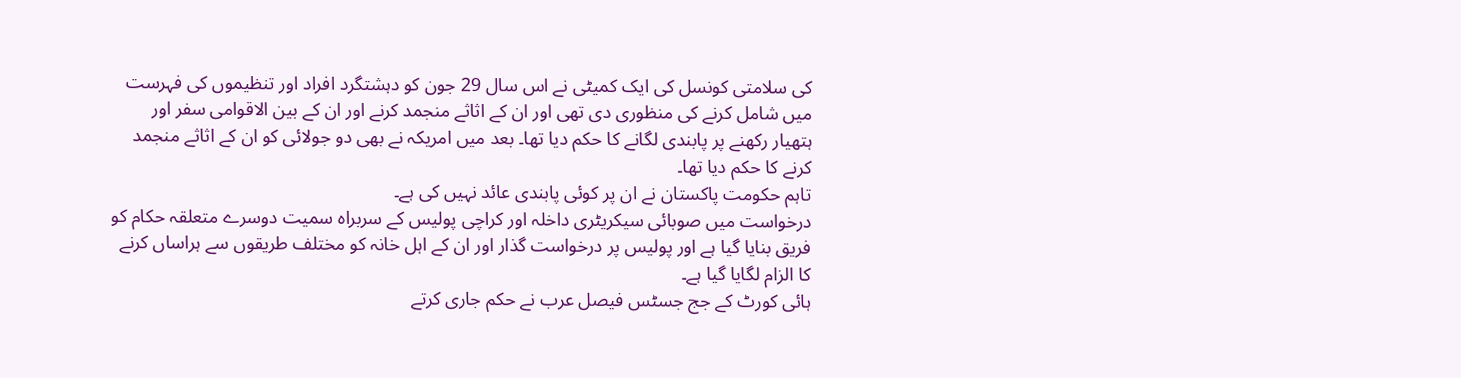کی سلامتی کونسل کی ایک کمیٹی نے اس سال 29 جون کو دہشتگرد افراد اور تنظیموں کی فہرست میں شامل کرنے کی منظوری دی تھی اور ان کے اثاثے منجمد کرنے اور ان کے بین الاقوامی سفر اور ہتھیار رکھنے پر پابندی لگانے کا حکم دیا تھا۔ بعد میں امریکہ نے بھی دو جولائی کو ان کے اثاثے منجمد کرنے کا حکم دیا تھا۔
تاہم حکومت پاکستان نے ان پر کوئی پابندی عائد نہیں کی ہے۔
درخواست میں صوبائی سیکریٹری داخلہ اور کراچی پولیس کے سربراہ سمیت دوسرے متعلقہ حکام کو فریق بنایا گیا ہے اور پولیس پر درخواست گذار اور ان کے اہل خانہ کو مختلف طریقوں سے ہراساں کرنے کا الزام لگایا گیا ہے۔
ہائی کورٹ کے جج جسٹس فیصل عرب نے حکم جاری کرتے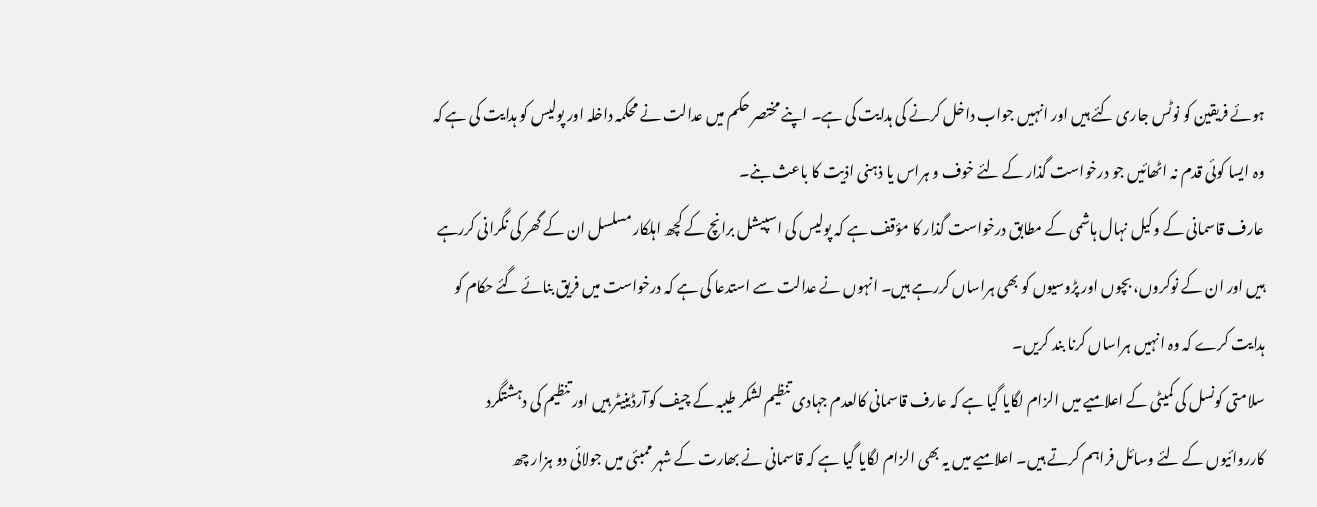ہوئے فریقین کو نوٹس جاری کئے ہیں اور انہیں جواب داخل کرنے کی ہدایت کی ہے۔ اپنے مختصر حکم میں عدالت نے محکمہ داخلہ اور پولیس کو ہدایت کی ہے کہ وہ ایسا کوئی قدم نہ اٹھائیں جو درخواست گذار کے لئے خوف و ہراس یا ذہنی اذیت کا باعث بنے۔
عارف قاسمانی کے وکیل نہال ہاشمی کے مطابق درخواست گذار کا مؤقف ہے کہ پولیس کی اسپیشل برانچ کے کچھ اہلکار مسلسل ان کے گھر کی نگرانی کررہے ہیں اور ان کے نوکروں، بچوں اور پڑوسیوں کو بھی ہراساں کررہے ہیں۔ انہوں نے عدالت سے استدعا کی ہے کہ درخواست میں فریق بنائے گئے حکام کو ہدایت کرے کہ وہ انہیں ہراساں کرنا بند کریں۔
سلامتی کونسل کی کمیٹی کے اعلامیے میں الزام لگایا گیا ہے کہ عارف قاسمانی کالعدم جہادی تنظیم لشکر طیبہ کے چیف کوآرڈینیٹر ہیں اور تنظیم کی دہشتگرد کارروائیوں کے لئے وسائل فراہم کرتے ہیں۔ اعلامیے میں یہ بھی الزام لگایا گیا ہے کہ قاسمانی نے بھارت کے شہر ممبئی میں جولائی دو ہزار چھ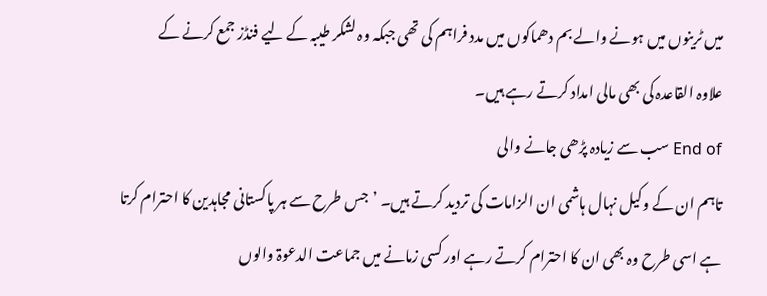میں ٹرینوں میں ہونے والے بم دھماکوں میں مدد فراہم کی تھی جبکہ وہ لشکر طیبہ کے لیے فنڈز جمع کرنے کے علاوہ القاعدہ کی بھی مالی امداد کرتے رہے ہیں۔
End of سب سے زیادہ پڑھی جانے والی
تاہم ان کے وکیل نہال ہاشمی ان الزامات کی تردید کرتے ہیں۔ ’جس طرح سے ہر پاکستانی مجاہدین کا احترام کرتا ہے اسی طرح وہ بھی ان کا احترام کرتے رہے اور کسی زمانے میں جماعت الدعوۃ والوں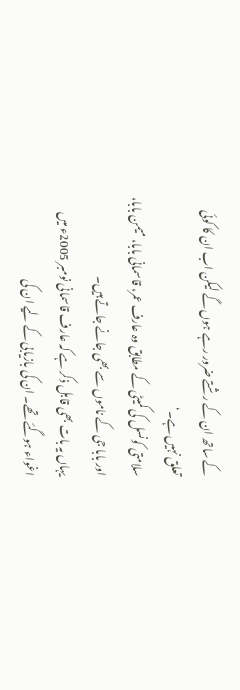کے ساتھ ان کے رشتے ضرور رہے ہوں گے لیکن اب ان کا کوئی تعلق نہیں ہے۔‘
سلامتی کونسل کی کمیٹی کے مطابق وہ عارف عمر، قاسمانی بابا، میمن بابا، اور بابا جی کے ناموں سے بھی جانے جاتے ہیں۔
یہاں یہ بات بھی قابل ذکر ہے کہ عارف قاسمانی نومبر 2005ء میں اغواء ہوگئے تھے۔ ان کی بازیابی کے لیے ان کی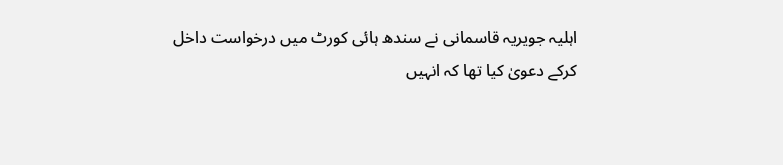اہلیہ جویریہ قاسمانی نے سندھ ہائی کورٹ میں درخواست داخل کرکے دعویٰ کیا تھا کہ انہیں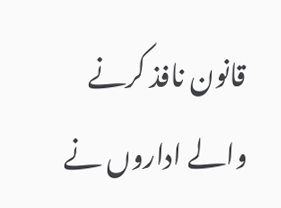قانون نافذ کرنے والے اداروں نے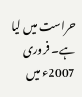حراست میں لیا ہے۔ فروری 2007ء میں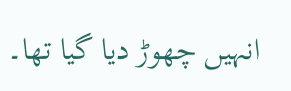انہیں چھوڑ دیا گیا تھا۔